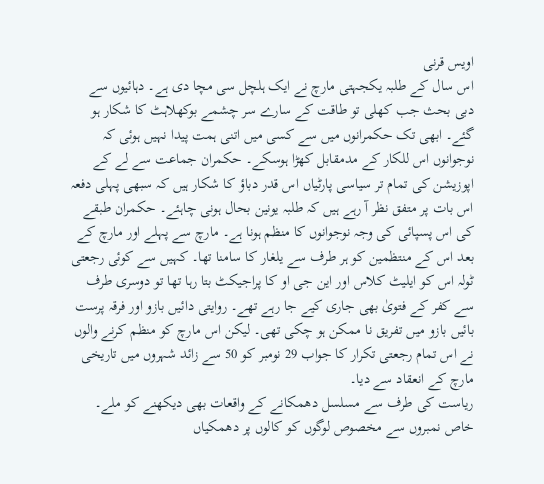اویس قرنی
اس سال کے طلبہ یکجہتی مارچ نے ایک ہلچل سی مچا دی ہے۔ دہائیوں سے دبی بحث جب کھلی تو طاقت کے سارے سر چشمے بوکھلاہٹ کا شکار ہو گئے۔ ابھی تک حکمرانوں میں سے کسی میں اتنی ہمت پیدا نہیں ہوئی کہ نوجوانوں اس للکار کے مدمقابل کھڑا ہوسکے۔ حکمران جماعت سے لے کے اپوزیشن کی تمام تر سیاسی پارٹیاں اس قدر دباؤ کا شکار ہیں کہ سبھی پہلی دفعہ اس بات پر متفق نظر آ رہے ہیں کہ طلبہ یونین بحال ہونی چاہئے۔ حکمران طبقے کی اس پسپائی کی وجہ نوجوانوں کا منظم ہونا ہے۔ مارچ سے پہلے اور مارچ کے بعد اس کے منتظمین کو ہر طرف سے یلغار کا سامنا تھا۔ کہیں سے کوئی رجعتی ٹولہ اس کو ایلیٹ کلاس اور این جی او کا پراجیکٹ بتا رہا تھا تو دوسری طرف سے کفر کے فتویٰ بھی جاری کیے جا رہے تھے۔ روایتی دائیں بازو اور فرقہ پرست بائیں بازو میں تفریق نا ممکن ہو چکی تھی۔ لیکن اس مارچ کو منظم کرنے والوں نے اس تمام رجعتی تکرار کا جواب 29 نومبر کو 50 سے زائد شہروں میں تاریخی مارچ کے انعقاد سے دیا۔
ریاست کی طرف سے مسلسل دھمکانے کے واقعات بھی دیکھنے کو ملے۔ خاص نمبروں سے مخصوص لوگوں کو کالوں پر دھمکیاں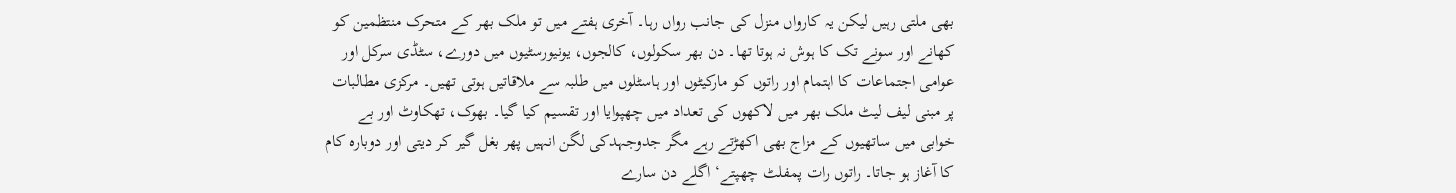بھی ملتی رہیں لیکن یہ کارواں منزل کی جانب رواں رہا۔ آخری ہفتے میں تو ملک بھر کے متحرک منتظمین کو کھانے اور سونے تک کا ہوش نہ ہوتا تھا۔ دن بھر سکولوں، کالجوں، یونیورسٹیوں میں دورے، سٹڈی سرکل اور عوامی اجتماعات کا اہتمام اور راتوں کو مارکیٹوں اور ہاسٹلوں میں طلبہ سے ملاقاتیں ہوتی تھیں۔ مرکزی مطالبات پر مبنی لیف لیٹ ملک بھر میں لاکھوں کی تعداد میں چھپوایا اور تقسیم کیا گیا۔ بھوک، تھکاوٹ اور بے خوابی میں ساتھیوں کے مزاج بھی اکھڑتے رہے مگر جدوجہدکی لگن انہیں پھر بغل گیر کر دیتی اور دوبارہ کام کا آغاز ہو جاتا۔ راتوں رات پمفلٹ چھپتے‘ اگلے دن سارے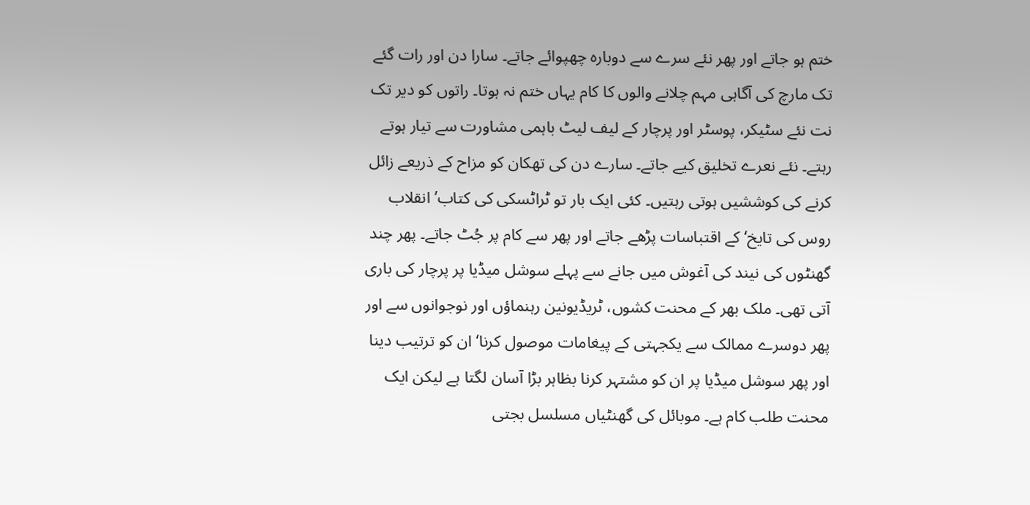ختم ہو جاتے اور پھر نئے سرے سے دوبارہ چھپوائے جاتے۔ سارا دن اور رات گئے تک مارچ کی آگاہی مہم چلانے والوں کا کام یہاں ختم نہ ہوتا۔ راتوں کو دیر تک نت نئے سٹیکر، پوسٹر اور پرچار کے لیف لیٹ باہمی مشاورت سے تیار ہوتے رہتے۔ نئے نعرے تخلیق کیے جاتے۔ سارے دن کی تھکان کو مزاح کے ذریعے زائل کرنے کی کوششیں ہوتی رہتیں۔ کئی ایک بار تو ٹراٹسکی کی کتاب’انقلاب روس کی تایخ‘ کے اقتباسات پڑھے جاتے اور پھر سے کام پر جُٹ جاتے۔ پھر چند گھنٹوں کی نیند کی آغوش میں جانے سے پہلے سوشل میڈیا پر پرچار کی باری آتی تھی۔ ملک بھر کے محنت کشوں، ٹریڈیونین رہنماؤں اور نوجوانوں سے اور پھر دوسرے ممالک سے یکجہتی کے پیغامات موصول کرنا‘ ان کو ترتیب دینا اور پھر سوشل میڈیا پر ان کو مشتہر کرنا بظاہر بڑا آسان لگتا ہے لیکن ایک محنت طلب کام ہے۔ موبائل کی گھنٹیاں مسلسل بجتی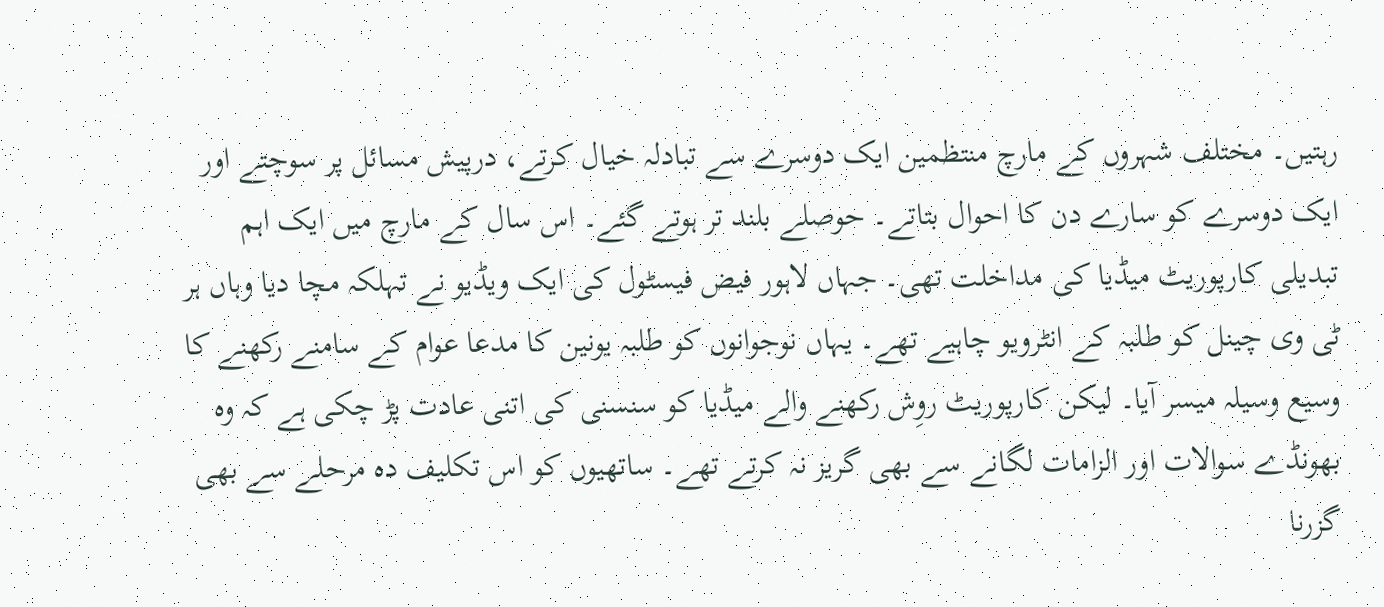رہتیں۔ مختلف شہروں کے مارچ منتظمین ایک دوسرے سے تبادلہ خیال کرتے، درپیش مسائل پر سوچتے اور ایک دوسرے کو سارے دن کا احوال بتاتے۔ حوصلے بلند تر ہوتے گئے۔ اس سال کے مارچ میں ایک اہم تبدیلی کارپوریٹ میڈیا کی مداخلت تھی۔ جہاں لاہور فیض فیسٹول کی ایک ویڈیو نے تہلکہ مچا دیا وہاں ہر ٹی وی چینل کو طلبہ کے انٹرویو چاہیے تھے۔ یہاں نوجوانوں کو طلبہ یونین کا مدعا عوام کے سامنے رکھنے کا وسیع وسیلہ میسر آیا۔ لیکن کارپوریٹ روِش رکھنے والے میڈیا کو سنسنی کی اتنی عادت پڑ چکی ہے کہ وہ بھونڈے سوالات اور الزامات لگانے سے بھی گریز نہ کرتے تھے۔ ساتھیوں کو اس تکلیف دہ مرحلے سے بھی گزرنا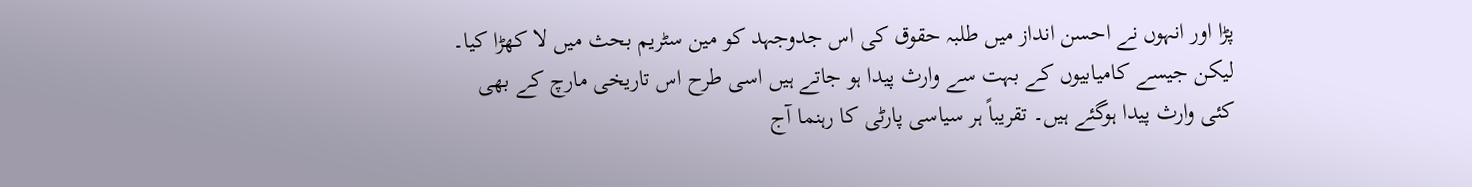پڑا اور انہوں نے احسن انداز میں طلبہ حقوق کی اس جدوجہد کو مین سٹریم بحث میں لا کھڑا کیا۔
لیکن جیسے کامیابیوں کے بہت سے وارث پیدا ہو جاتے ہیں اسی طرح اس تاریخی مارچ کے بھی کئی وارث پیدا ہوگئے ہیں۔ تقریباً ہر سیاسی پارٹی کا رہنما آج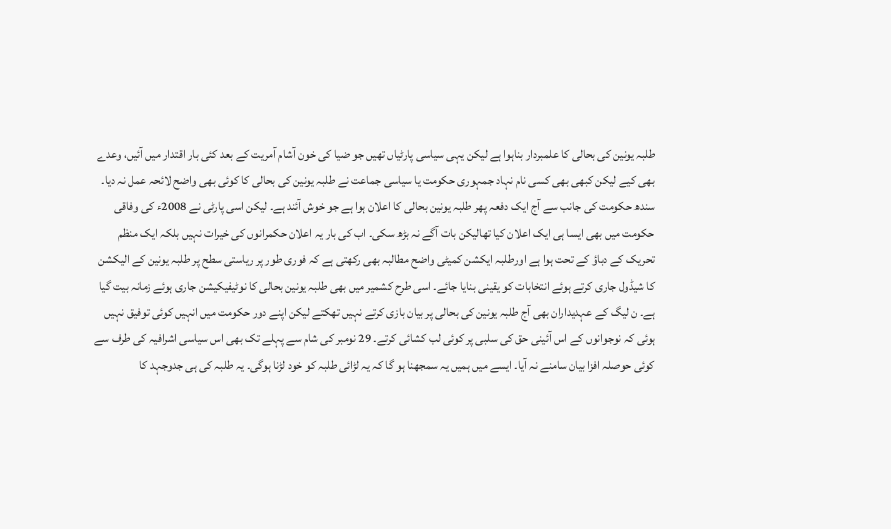طلبہ یونین کی بحالی کا علمبردار بناہوا ہے لیکن یہی سیاسی پارٹیاں تھیں جو ضیا کی خون آشام آمریت کے بعد کئی بار اقتدار میں آئیں، وعدے بھی کیے لیکن کبھی بھی کسی نام نہاد جمہوری حکومت یا سیاسی جماعت نے طلبہ یونین کی بحالی کا کوئی بھی واضح لائحہ عمل نہ دیا۔ سندھ حکومت کی جانب سے آج ایک دفعہ پھر طلبہ یونین بحالی کا اعلان ہوا ہے جو خوش آئند ہے۔ لیکن اسی پارٹی نے 2008ء کی وفاقی حکومت میں بھی ایسا ہی ایک اعلان کیا تھالیکن بات آگے نہ بڑھ سکی۔ اب کی بار یہ اعلان حکمرانوں کی خیرات نہیں بلکہ ایک منظم تحریک کے دباؤ کے تحت ہوا ہے اورطلبہ ایکشن کمیٹی واضح مطالبہ بھی رکھتی ہے کہ فوری طور پر ریاستی سطح پر طلبہ یونین کے الیکشن کا شیڈول جاری کرتے ہوئے انتخابات کو یقینی بنایا جائے۔ اسی طرح کشمیر میں بھی طلبہ یونین بحالی کا نوٹیفیکیشن جاری ہوئے زمانہ بیت گیا ہے۔ ن لیگ کے عہدیداران بھی آج طلبہ یونین کی بحالی پر بیان بازی کرتے نہیں تھکتے لیکن اپنے دور حکومت میں انہیں کوئی توفیق نہیں ہوئی کہ نوجوانوں کے اس آئینی حق کی سلبی پر کوئی لب کشائی کرتے۔ 29 نومبر کی شام سے پہلے تک بھی اس سیاسی اشرافیہ کی طرف سے کوئی حوصلہ افزا بیان سامنے نہ آیا۔ ایسے میں ہمیں یہ سمجھنا ہو گا کہ یہ لڑائی طلبہ کو خود لڑنا ہوگی۔ یہ طلبہ کی ہی جدوجہد کا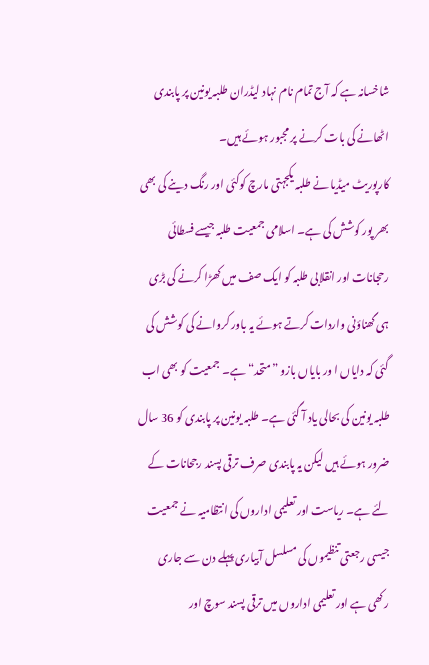شاخسانہ ہے کہ آج تمام نام نہاد لیڈران طلبہ یونین پر پابندی اٹھانے کی بات کرنے پر مجبور ہوئے ہیں۔
کارپوریٹ میڈیا نے طلبہ یکجہتی مارچ کوکئی اور رنگ دینے کی بھی بھر پور کوشش کی ہے۔ اسلامی جمعیت طلبہ جیسے فسطائی رحجانات اور انقلابی طلبہ کو ایک صف میں کھڑا کرنے کی بڑی ہی گھناؤنی واردات کرتے ہوئے یہ باور کروانے کی کوشش کی گئی کہ دایاں ا ور بایاں بازو ”متحد“ ہے۔ جمعیت کو بھی اب طلبہ یونین کی بحالی یاد آ گئی ہے۔ طلبہ یونین پر پابندی کو 36 سال ضرور ہوئے ہیں لیکن یہ پابندی صرف ترقی پسند رجحانات کے لئے ہے۔ ریاست اور تعلیمی اداروں کی انتظامیہ نے جمعیت جیسی رجعتی تنظیموں کی مسلسل آبیاری پہلے دن سے جاری رکھی ہے اور تعلیمی اداروں میں ترقی پسند سوچ اور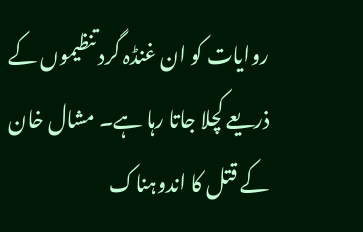روایات کو ان غنڈہ گرد تنظیموں کے ذریعے کچلا جاتا رہا ہے۔ مشال خان کے قتل کا اندوہناک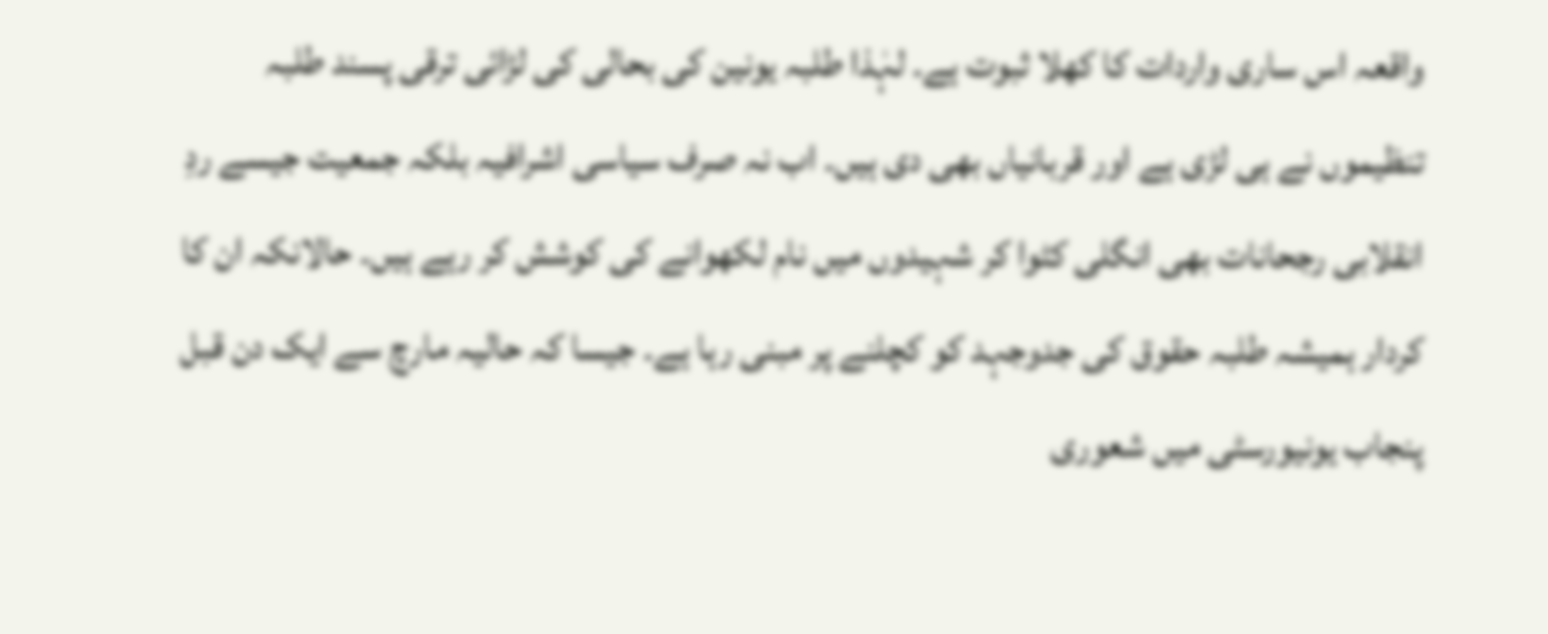واقعہ اس ساری واردات کا کھلا ثبوت ہے۔ لہٰذا طلبہ یونین کی بحالی کی لڑائی ترقی پسند طلبہ تنظیموں نے ہی لڑی ہے اور قربانیاں بھی دی ہیں۔ اب نہ صرف سیاسی اشرافیہ بلکہ جمعیت جیسے ردِ انقلابی رجحانات بھی انگلی کٹوا کر شہیدوں میں نام لکھوانے کی کوشش کر رہے ہیں۔ حالانکہ ان کا کردار ہمیشہ طلبہ حقوق کی جدوجہد کو کچلنے پر مبنی رہا ہے۔ جیسا کہ حالیہ مارچ سے ایک دن قبل پنجاب یونیورسٹی میں شعوری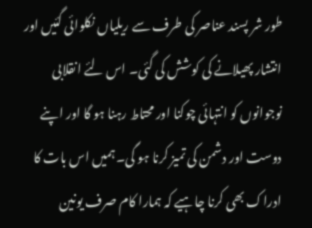طور شر پسند عناصر کی طرف سے ریلیاں نکلوائی گئیں اور انتشار پھیلانے کی کوشش کی گئی۔ اس لئے انقلابی نوجوانوں کو انتہائی چوکنا اور محتاط رہنا ہو گا اور اپنے دوست اور دشمن کی تمیز کرنا ہو گی۔ ہمیں اس بات کا ادراک بھی کرنا چاہیے کہ ہمارا کام صرف یونین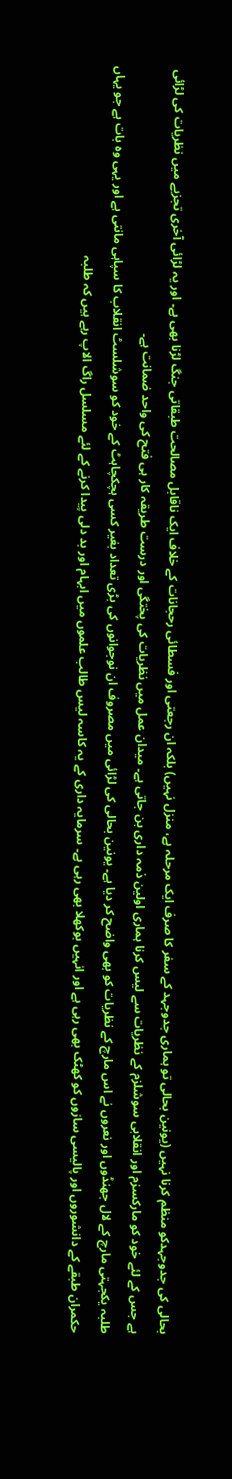بحالی کی جدوجہدکو منظم کرنا نہیں (یونین بحالی تو ہماری جدوجہد کے سفر کا صرف ایک مرحلہ ہے، منزل نہیں) بلکہ ان رجعتی اور فسطائی رحجانات کے خلاف ایک ناقابل مصالحت طبقاتی جنگ لڑنا بھی ہے۔ اور یہ لڑائی آخری تجزیے میں نظریات کی لڑائی ہے جس کے لئے خود کو مارکسزم اور انقلابی سوشلزم کے نظریات سے لیس کرنا ہماری اولین ذمہ داری بن جاتی ہے۔ میدان عمل میں نظریات کی پختگی اور درست طریقہ کار ہی فتح کی واحد ضمانت ہے۔
طلبہ یکجہتی مارچ کے لال جھنڈوں اور نعروں نے اس مارچ کے نظریات کو بھی واضح کر دیا ہے۔ یونین بحالی کی لڑائی میں مصروف ان نوجوانوں کی بڑی تعداد بغیر کسی ہچکچاہٹ کے خود کو سوشلسٹ انقلاب کا سپاہی مانتی ہے اور یہی وہ بات ہے جو یہاں حکمران طبقے کے دانشوروں اور پالیسی سازوں کو کھٹک بھی رہی ہے اور انہیں بوکھلا بھی رہی ہے۔ سرمایہ داری کے یہ کاسہ لیس طالب علموں میں ابہام اور بد دلی پیدا کرنے کے لئے مسلسل راگ الاپ رہے ہیں کہ طلبہ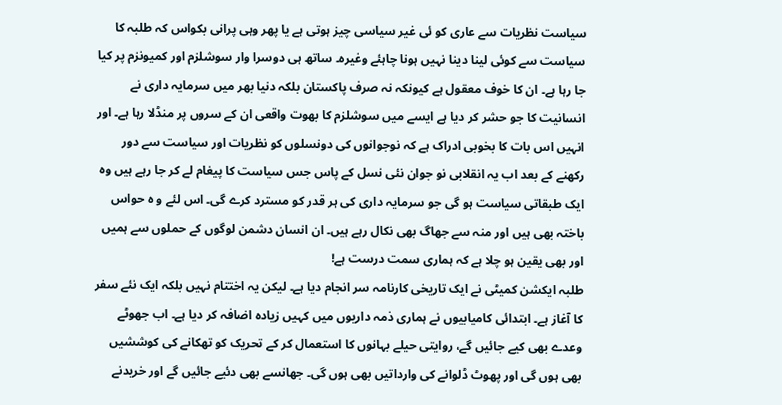سیاست نظریات سے عاری کو ئی غیر سیاسی چیز ہوتی ہے یا پھر وہی پرانی بکواس کہ طلبہ کا سیاست سے کوئی لینا دینا نہیں ہونا چاہئے وغیرہ۔ ساتھ ہی دوسرا وار سوشلزم اور کمیونزم پر کیا جا رہا ہے۔ ان کا خوف معقول ہے کیونکہ نہ صرف پاکستان بلکہ دنیا بھر میں سرمایہ داری نے انسانیت کا جو حشر کر دیا ہے ایسے میں سوشلزم کا بھوت واقعی ان کے سروں پر منڈلا رہا ہے۔ اور انہیں اس بات کا بخوبی ادراک ہے کہ نوجوانوں کی دونسلوں کو نظریات اور سیاست سے دور رکھنے کے بعد اب یہ انقلابی نو جوان نئی نسل کے پاس جس سیاست کا پیغام لے کر جا رہے ہیں وہ ایک طبقاتی سیاست ہو گی جو سرمایہ داری کی ہر قدر کو مسترد کرے گی۔ اس لئے و ہ حواس باختہ بھی ہیں اور منہ سے جھاگ بھی نکال رہے ہیں۔ ان انسان دشمن لوگوں کے حملوں سے ہمیں اور بھی یقین ہو چلا ہے کہ ہماری سمت درست ہے!
طلبہ ایکشن کمیٹی نے ایک تاریخی کارنامہ سر انجام دیا ہے۔ لیکن یہ اختتام نہیں بلکہ ایک نئے سفر کا آغاز ہے۔ ابتدائی کامیابیوں نے ہماری ذمہ داریوں میں کہیں زیادہ اضافہ کر دیا ہے۔ اب جھوٹے وعدے بھی کیے جائیں گے، روایتی حیلے بہانوں کا استعمال کر کے تحریک کو تھکانے کی کوششیں بھی ہوں گی اور پھوٹ ڈلوانے کی وارداتیں بھی ہوں گی۔ جھانسے بھی دئیے جائیں گے اور خریدنے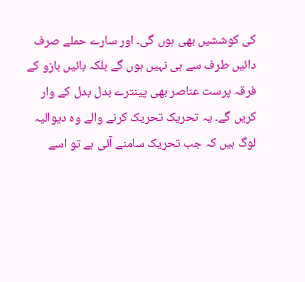کی کوششیں بھی ہوں گی۔ اور سارے حملے صرف دائیں طرف سے ہی نہیں ہوں گے بلکہ بائیں بازو کے فرقہ پرست عناصر بھی پینترے بدل بدل کے وار کریں گے۔ یہ تحریک تحریک کرنے والے وہ دیوالیہ لوگ ہیں کہ جب تحریک سامنے آئی ہے تو اسے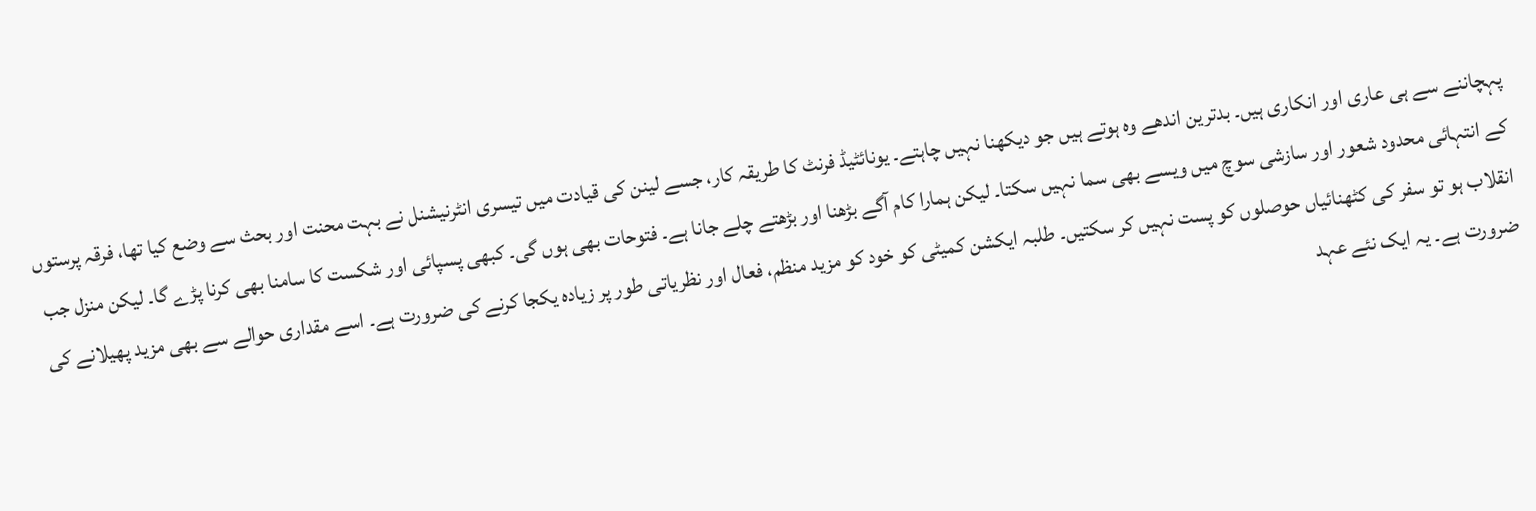پہچاننے سے ہی عاری اور انکاری ہیں۔ بدترین اندھے وہ ہوتے ہیں جو دیکھنا نہیں چاہتے۔ یونائٹیڈ فرنٹ کا طریقہ کار، جسے لینن کی قیادت میں تیسری انٹرنیشنل نے بہت محنت اور بحث سے وضع کیا تھا، فرقہ پرستوں کے انتہائی محدود شعور اور سازشی سوچ میں ویسے بھی سما نہیں سکتا۔ لیکن ہمارا کام آگے بڑھنا اور بڑھتے چلے جانا ہے۔ فتوحات بھی ہوں گی۔ کبھی پسپائی اور شکست کا سامنا بھی کرنا پڑے گا۔ لیکن منزل جب انقلاب ہو تو سفر کی کٹھنائیاں حوصلوں کو پست نہیں کر سکتیں۔ طلبہ ایکشن کمیٹی کو خود کو مزید منظم، فعال اور نظریاتی طور پر زیادہ یکجا کرنے کی ضرورت ہے۔ اسے مقداری حوالے سے بھی مزید پھیلانے کی ضرورت ہے۔ یہ ایک نئے عہد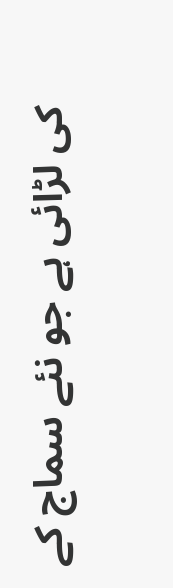کی لڑائی ہے جو نئے سماج کے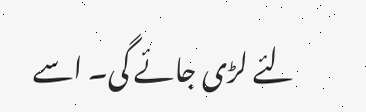لئے لڑی جائے گی۔ اسے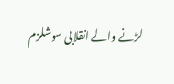لڑنے والے انقلابی سوشلزم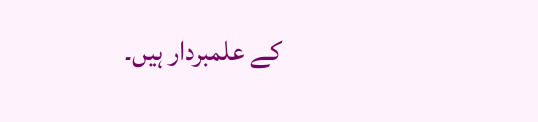کے علمبردار ہیں۔